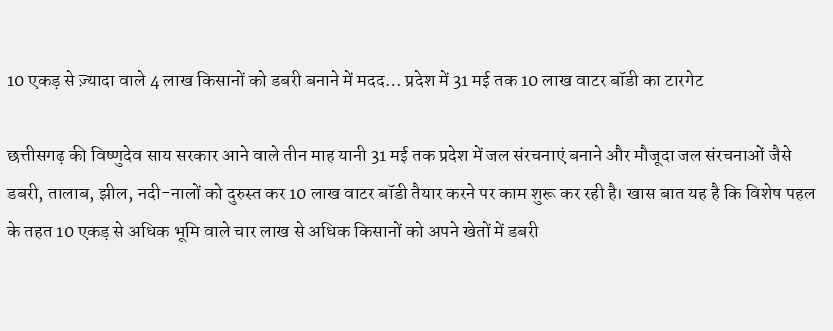10 एकड़ से ज़्यादा वाले 4 लाख किसानों को डबरी बनाने में मदद… प्रदेश में 31 मई तक 10 लाख वाटर बॉडी का टारगेट

छत्तीसगढ़ की विष्णुदेव साय सरकार आने वाले तीन माह यानी 31 मई तक प्रदेश में जल संरचनाएं बनाने और मौजूदा जल संरचनाओं जैसे डबरी, तालाब, झील, नदी-नालों को दुरुस्त कर 10 लाख वाटर बॉडी तैयार करने पर काम शुरू कर रही है। खास बात यह है कि विशेष पहल के तहत 10 एकड़ से अधिक भूमि वाले चार लाख से अधिक किसानों को अपने खेतों में डबरी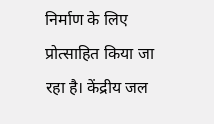निर्माण के लिए प्रोत्साहित किया जा रहा है। केंद्रीय जल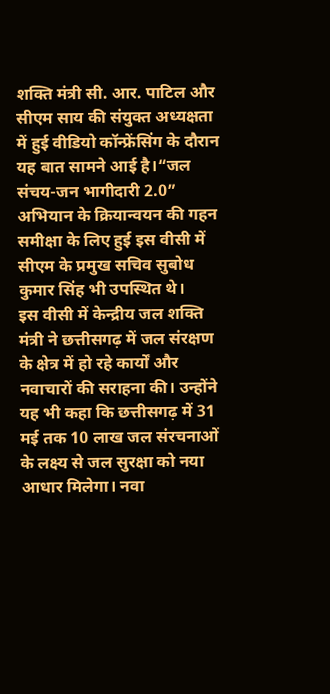शक्ति मंत्री सी. आर. पाटिल और सीएम साय की संयुक्त अध्यक्षता में हुई वीडियो कॉन्फ्रेंसिंग के दौरान यह बात सामने आई है।“जल संचय-जन भागीदारी 2.0” अभियान के क्रियान्वयन की गहन समीक्षा के लिए हुई इस वीसी में सीएम के प्रमुख सचिव सुबोध कुमार सिंह भी उपस्थित थे।
इस वीसी में केन्द्रीय जल शक्ति मंत्री ने छत्तीसगढ़ में जल संरक्षण के क्षेत्र में हो रहे कार्यों और नवाचारों की सराहना की। उन्होंने यह भी कहा कि छत्तीसगढ़ में 31 मई तक 10 लाख जल संरचनाओं के लक्ष्य से जल सुरक्षा को नया आधार मिलेगा। नवा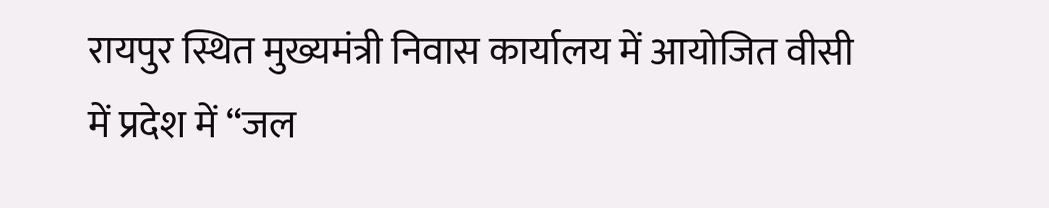रायपुर स्थित मुख्यमंत्री निवास कार्यालय में आयोजित वीसी में प्रदेश में “जल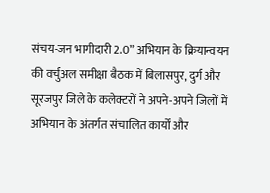संचय-जन भागीदारी 2.0” अभियान के क्रियान्वयन की वर्चुअल समीक्षा बैठक में बिलासपुर, दुर्ग और सूरजपुर जिले के कलेक्टरों ने अपने-अपने जिलों में अभियान के अंतर्गत संचालित कार्यों और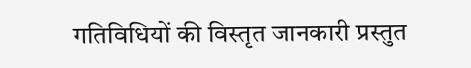गतिविधियों की विस्तृत जानकारी प्रस्तुत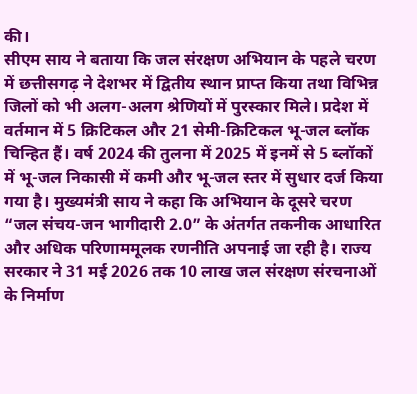की।
सीएम साय ने बताया कि जल संरक्षण अभियान के पहले चरण में छत्तीसगढ़ ने देशभर में द्वितीय स्थान प्राप्त किया तथा विभिन्न जिलों को भी अलग-अलग श्रेणियों में पुरस्कार मिले। प्रदेश में वर्तमान में 5 क्रिटिकल और 21 सेमी-क्रिटिकल भू-जल ब्लॉक चिन्हित हैं। वर्ष 2024 की तुलना में 2025 में इनमें से 5 ब्लॉकों में भू-जल निकासी में कमी और भू-जल स्तर में सुधार दर्ज किया गया है। मुख्यमंत्री साय ने कहा कि अभियान के दूसरे चरण “जल संचय-जन भागीदारी 2.0” के अंतर्गत तकनीक आधारित और अधिक परिणाममूलक रणनीति अपनाई जा रही है। राज्य सरकार ने 31 मई 2026 तक 10 लाख जल संरक्षण संरचनाओं के निर्माण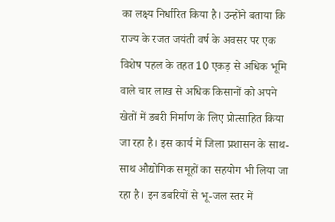का लक्ष्य निर्धारित किया है। उन्होंने बताया कि राज्य के रजत जयंती वर्ष के अवसर पर एक विशेष पहल के तहत 10 एकड़ से अधिक भूमि वाले चार लाख से अधिक किसानों को अपने खेतों में डबरी निर्माण के लिए प्रोत्साहित किया जा रहा है। इस कार्य में जिला प्रशासन के साथ-साथ औद्योगिक समूहों का सहयोग भी लिया जा रहा है। इन डबरियों से भू-जल स्तर में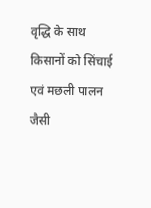वृद्धि के साथ किसानों को सिंचाई एवं मछली पालन जैसी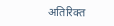अतिरिक्त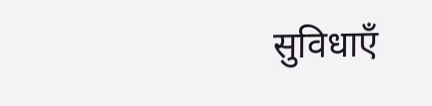सुविधाएँ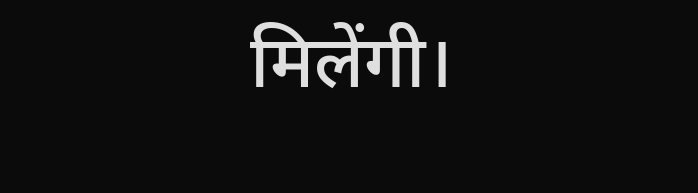मिलेंगी।